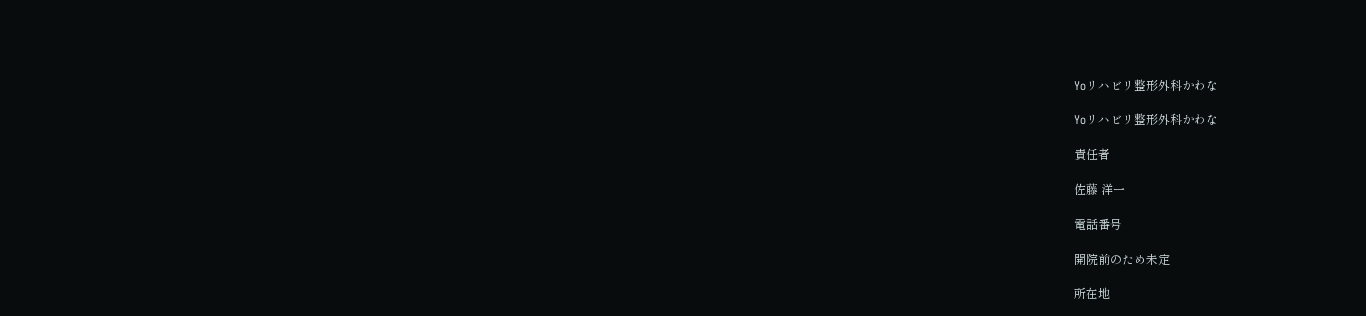Yoリハビリ整形外科かわな

Yoリハビリ整形外科かわな

責任者

佐藤 洋一

電話番号

開院前のため未定

所在地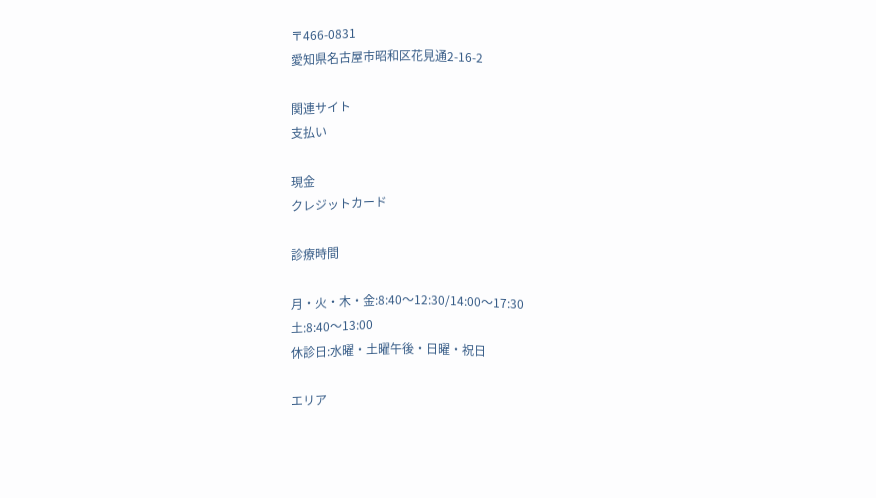〒466-0831
愛知県名古屋市昭和区花見通2-16-2

関連サイト
支払い

現金
クレジットカード

診療時間

月・火・木・金:8:40〜12:30/14:00〜17:30
土:8:40〜13:00
休診日:水曜・土曜午後・日曜・祝日

エリア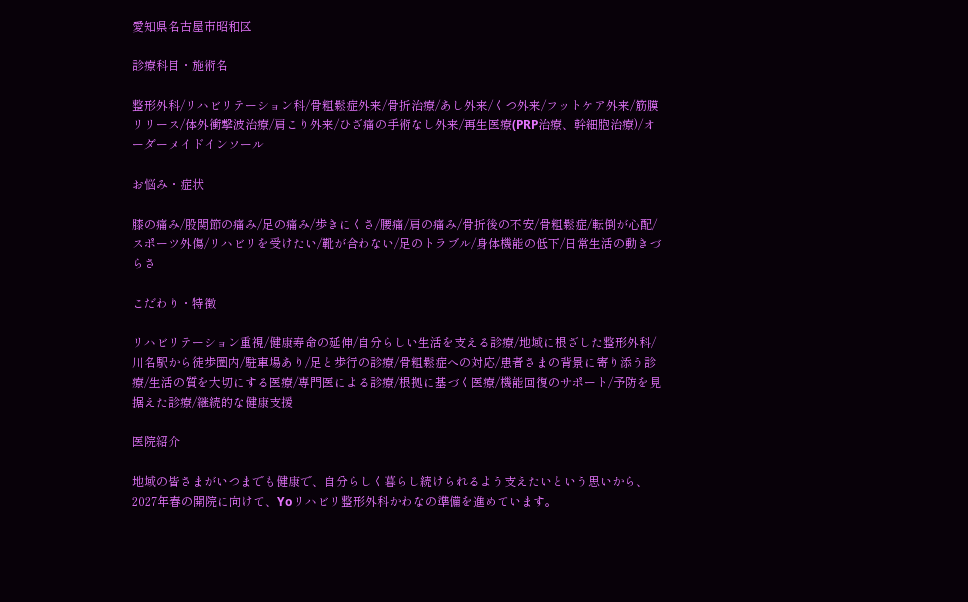愛知県名古屋市昭和区

診療科目・施術名

整形外科/リハビリテーション科/骨粗鬆症外来/骨折治療/あし外来/くつ外来/フットケア外来/筋膜リリース/体外衝撃波治療/肩こり外来/ひざ痛の手術なし外来/再生医療(PRP治療、幹細胞治療)/オーダーメイドインソール

お悩み・症状

膝の痛み/股関節の痛み/足の痛み/歩きにくさ/腰痛/肩の痛み/骨折後の不安/骨粗鬆症/転倒が心配/スポーツ外傷/リハビリを受けたい/靴が合わない/足のトラブル/身体機能の低下/日常生活の動きづらさ

こだわり・特徴

リハビリテーション重視/健康寿命の延伸/自分らしい生活を支える診療/地域に根ざした整形外科/川名駅から徒歩圏内/駐車場あり/足と歩行の診療/骨粗鬆症への対応/患者さまの背景に寄り添う診療/生活の質を大切にする医療/専門医による診療/根拠に基づく医療/機能回復のサポート/予防を見据えた診療/継続的な健康支援

医院紹介

地域の皆さまがいつまでも健康で、自分らしく暮らし続けられるよう支えたいという思いから、2027年春の開院に向けて、Yoリハビリ整形外科かわなの準備を進めています。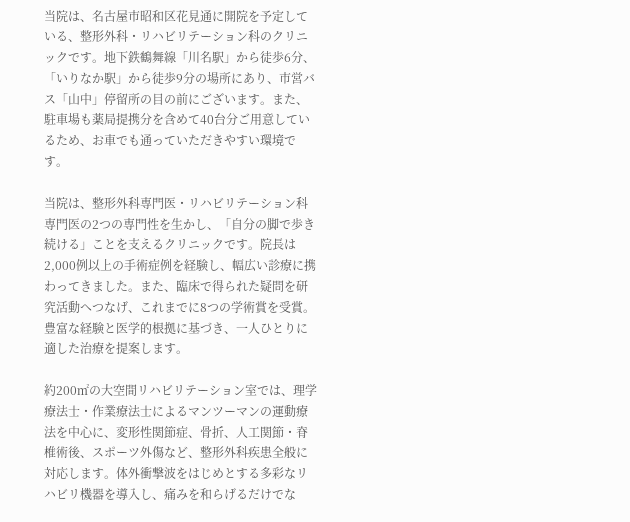当院は、名古屋市昭和区花見通に開院を予定している、整形外科・リハビリテーション科のクリニックです。地下鉄鶴舞線「川名駅」から徒歩6分、「いりなか駅」から徒歩9分の場所にあり、市営バス「山中」停留所の目の前にございます。また、駐車場も薬局提携分を含めて40台分ご用意しているため、お車でも通っていただきやすい環境です。

当院は、整形外科専門医・リハビリテーション科専門医の2つの専門性を生かし、「自分の脚で歩き続ける」ことを支えるクリニックです。院長は2,000例以上の手術症例を経験し、幅広い診療に携わってきました。また、臨床で得られた疑問を研究活動へつなげ、これまでに8つの学術賞を受賞。豊富な経験と医学的根拠に基づき、一人ひとりに適した治療を提案します。

約200㎡の大空間リハビリテーション室では、理学療法士・作業療法士によるマンツーマンの運動療法を中心に、変形性関節症、骨折、人工関節・脊椎術後、スポーツ外傷など、整形外科疾患全般に対応します。体外衝撃波をはじめとする多彩なリハビリ機器を導入し、痛みを和らげるだけでな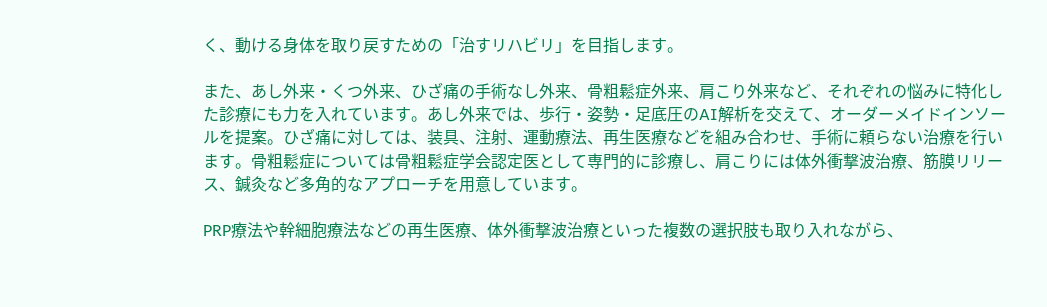く、動ける身体を取り戻すための「治すリハビリ」を目指します。

また、あし外来・くつ外来、ひざ痛の手術なし外来、骨粗鬆症外来、肩こり外来など、それぞれの悩みに特化した診療にも力を入れています。あし外来では、歩行・姿勢・足底圧のAI解析を交えて、オーダーメイドインソールを提案。ひざ痛に対しては、装具、注射、運動療法、再生医療などを組み合わせ、手術に頼らない治療を行います。骨粗鬆症については骨粗鬆症学会認定医として専門的に診療し、肩こりには体外衝撃波治療、筋膜リリース、鍼灸など多角的なアプローチを用意しています。

PRP療法や幹細胞療法などの再生医療、体外衝撃波治療といった複数の選択肢も取り入れながら、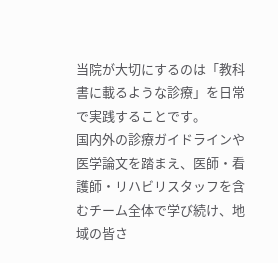当院が大切にするのは「教科書に載るような診療」を日常で実践することです。
国内外の診療ガイドラインや医学論文を踏まえ、医師・看護師・リハビリスタッフを含むチーム全体で学び続け、地域の皆さ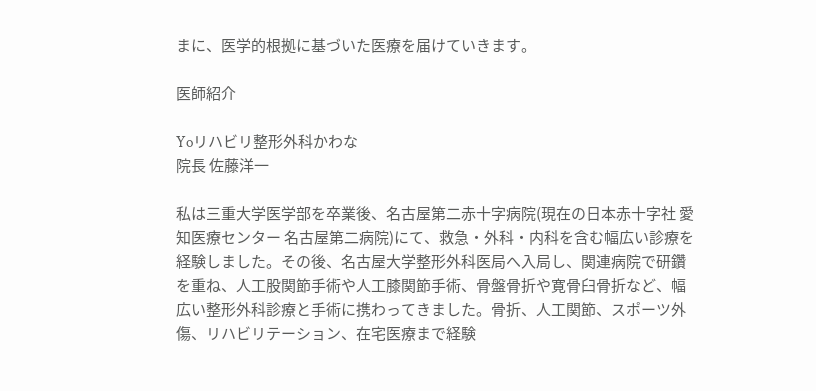まに、医学的根拠に基づいた医療を届けていきます。

医師紹介

Yoリハビリ整形外科かわな
院長 佐藤洋一

私は三重大学医学部を卒業後、名古屋第二赤十字病院(現在の日本赤十字社 愛知医療センター 名古屋第二病院)にて、救急・外科・内科を含む幅広い診療を経験しました。その後、名古屋大学整形外科医局へ入局し、関連病院で研鑽を重ね、人工股関節手術や人工膝関節手術、骨盤骨折や寛骨臼骨折など、幅広い整形外科診療と手術に携わってきました。骨折、人工関節、スポーツ外傷、リハビリテーション、在宅医療まで経験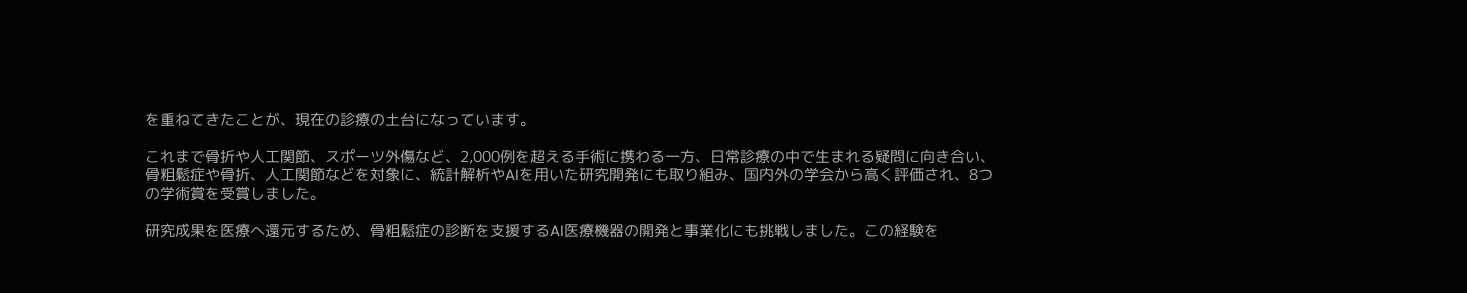を重ねてきたことが、現在の診療の土台になっています。

これまで骨折や人工関節、スポーツ外傷など、2,000例を超える手術に携わる一方、日常診療の中で生まれる疑問に向き合い、骨粗鬆症や骨折、人工関節などを対象に、統計解析やAIを用いた研究開発にも取り組み、国内外の学会から高く評価され、8つの学術賞を受賞しました。

研究成果を医療へ還元するため、骨粗鬆症の診断を支援するAI医療機器の開発と事業化にも挑戦しました。この経験を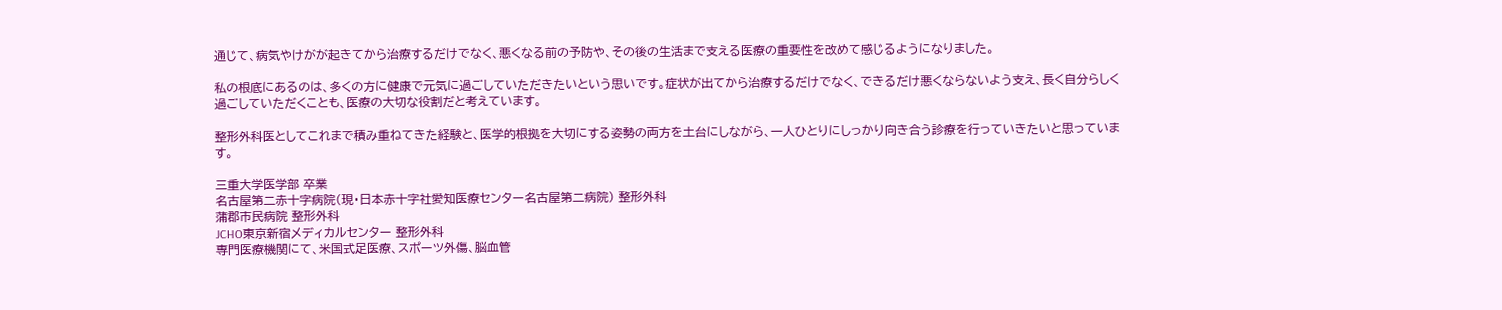通じて、病気やけがが起きてから治療するだけでなく、悪くなる前の予防や、その後の生活まで支える医療の重要性を改めて感じるようになりました。

私の根底にあるのは、多くの方に健康で元気に過ごしていただきたいという思いです。症状が出てから治療するだけでなく、できるだけ悪くならないよう支え、長く自分らしく過ごしていただくことも、医療の大切な役割だと考えています。

整形外科医としてこれまで積み重ねてきた経験と、医学的根拠を大切にする姿勢の両方を土台にしながら、一人ひとりにしっかり向き合う診療を行っていきたいと思っています。

三重大学医学部 卒業
名古屋第二赤十字病院(現・日本赤十字社愛知医療センター名古屋第二病院) 整形外科
蒲郡市民病院 整形外科
JCHO東京新宿メディカルセンター 整形外科
専門医療機関にて、米国式足医療、スポーツ外傷、脳血管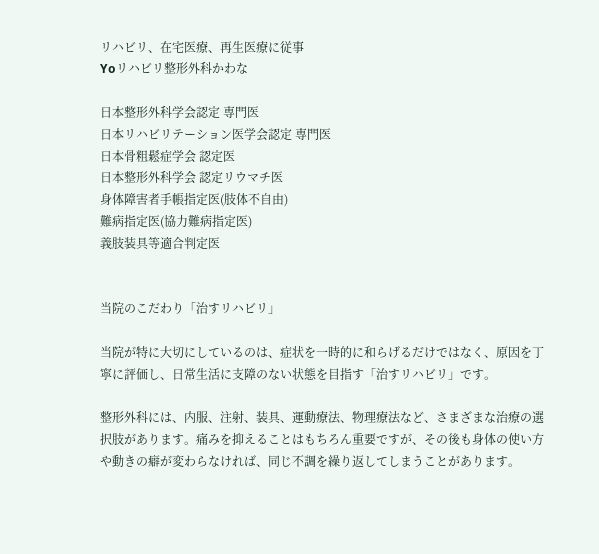リハビリ、在宅医療、再生医療に従事
Yoリハビリ整形外科かわな

日本整形外科学会認定 専門医
日本リハビリテーション医学会認定 専門医
日本骨粗鬆症学会 認定医
日本整形外科学会 認定リウマチ医
身体障害者手帳指定医(肢体不自由)
難病指定医(協力難病指定医)
義肢装具等適合判定医


当院のこだわり「治すリハビリ」

当院が特に大切にしているのは、症状を一時的に和らげるだけではなく、原因を丁寧に評価し、日常生活に支障のない状態を目指す「治すリハビリ」です。

整形外科には、内服、注射、装具、運動療法、物理療法など、さまざまな治療の選択肢があります。痛みを抑えることはもちろん重要ですが、その後も身体の使い方や動きの癖が変わらなければ、同じ不調を繰り返してしまうことがあります。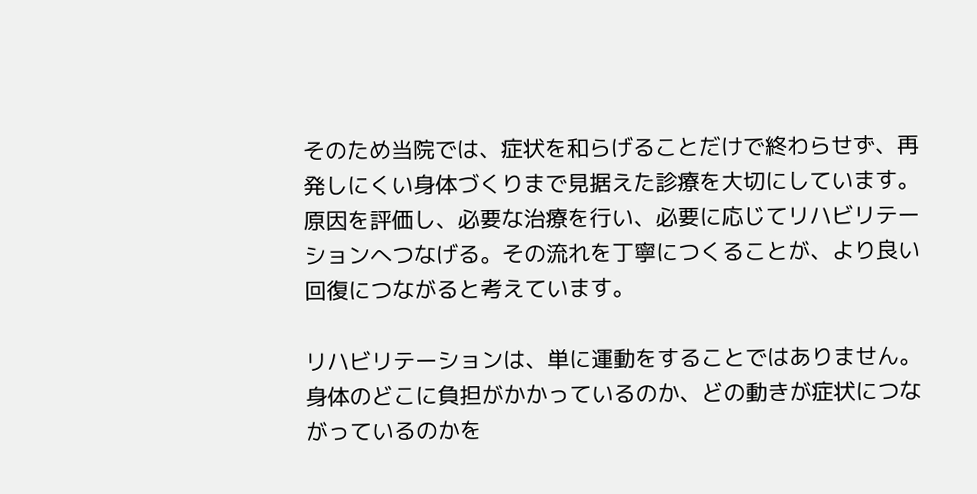そのため当院では、症状を和らげることだけで終わらせず、再発しにくい身体づくりまで見据えた診療を大切にしています。原因を評価し、必要な治療を行い、必要に応じてリハビリテーションへつなげる。その流れを丁寧につくることが、より良い回復につながると考えています。

リハビリテーションは、単に運動をすることではありません。身体のどこに負担がかかっているのか、どの動きが症状につながっているのかを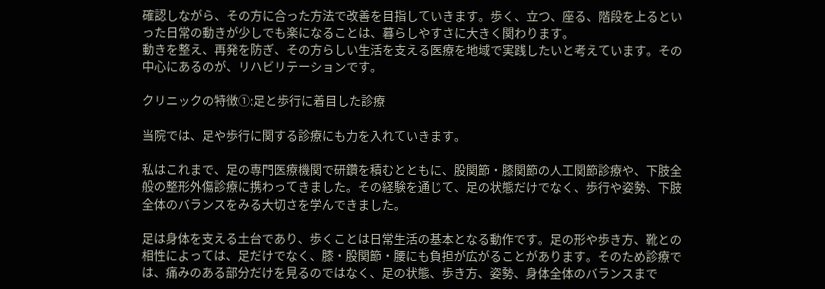確認しながら、その方に合った方法で改善を目指していきます。歩く、立つ、座る、階段を上るといった日常の動きが少しでも楽になることは、暮らしやすさに大きく関わります。
動きを整え、再発を防ぎ、その方らしい生活を支える医療を地域で実践したいと考えています。その中心にあるのが、リハビリテーションです。

クリニックの特徴①:足と歩行に着目した診療

当院では、足や歩行に関する診療にも力を入れていきます。

私はこれまで、足の専門医療機関で研鑽を積むとともに、股関節・膝関節の人工関節診療や、下肢全般の整形外傷診療に携わってきました。その経験を通じて、足の状態だけでなく、歩行や姿勢、下肢全体のバランスをみる大切さを学んできました。

足は身体を支える土台であり、歩くことは日常生活の基本となる動作です。足の形や歩き方、靴との相性によっては、足だけでなく、膝・股関節・腰にも負担が広がることがあります。そのため診療では、痛みのある部分だけを見るのではなく、足の状態、歩き方、姿勢、身体全体のバランスまで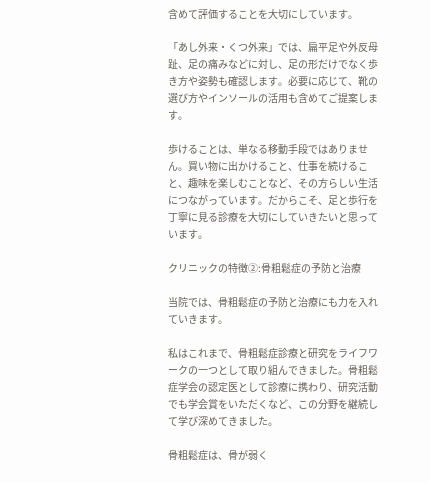含めて評価することを大切にしています。

「あし外来・くつ外来」では、扁平足や外反母趾、足の痛みなどに対し、足の形だけでなく歩き方や姿勢も確認します。必要に応じて、靴の選び方やインソールの活用も含めてご提案します。

歩けることは、単なる移動手段ではありません。買い物に出かけること、仕事を続けること、趣味を楽しむことなど、その方らしい生活につながっています。だからこそ、足と歩行を丁寧に見る診療を大切にしていきたいと思っています。

クリニックの特徴②:骨粗鬆症の予防と治療

当院では、骨粗鬆症の予防と治療にも力を入れていきます。

私はこれまで、骨粗鬆症診療と研究をライフワークの一つとして取り組んできました。骨粗鬆症学会の認定医として診療に携わり、研究活動でも学会賞をいただくなど、この分野を継続して学び深めてきました。

骨粗鬆症は、骨が弱く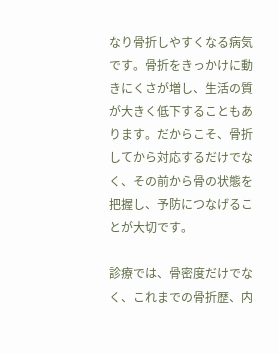なり骨折しやすくなる病気です。骨折をきっかけに動きにくさが増し、生活の質が大きく低下することもあります。だからこそ、骨折してから対応するだけでなく、その前から骨の状態を把握し、予防につなげることが大切です。

診療では、骨密度だけでなく、これまでの骨折歴、内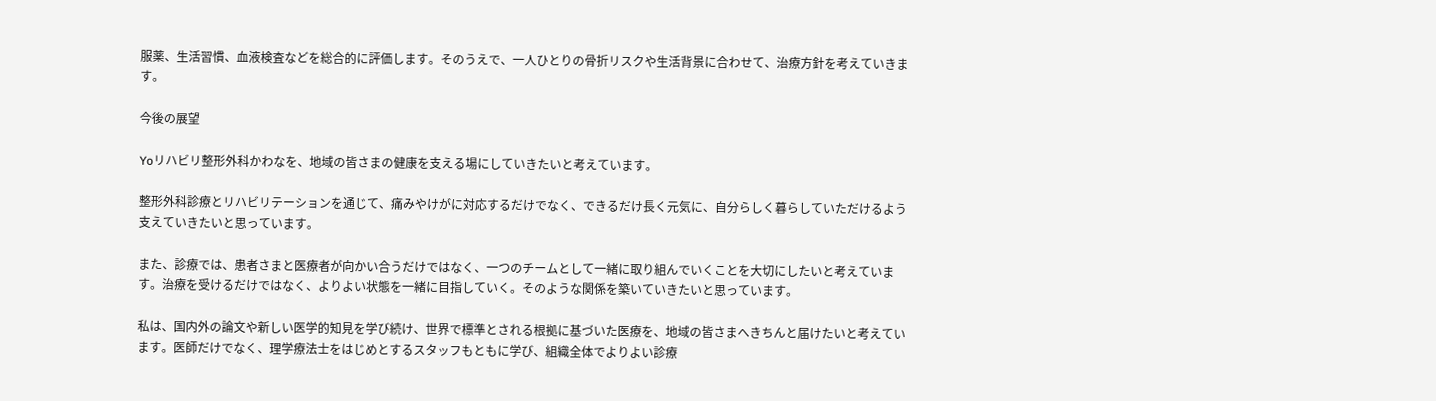服薬、生活習慣、血液検査などを総合的に評価します。そのうえで、一人ひとりの骨折リスクや生活背景に合わせて、治療方針を考えていきます。

今後の展望

Yoリハビリ整形外科かわなを、地域の皆さまの健康を支える場にしていきたいと考えています。

整形外科診療とリハビリテーションを通じて、痛みやけがに対応するだけでなく、できるだけ長く元気に、自分らしく暮らしていただけるよう支えていきたいと思っています。

また、診療では、患者さまと医療者が向かい合うだけではなく、一つのチームとして一緒に取り組んでいくことを大切にしたいと考えています。治療を受けるだけではなく、よりよい状態を一緒に目指していく。そのような関係を築いていきたいと思っています。

私は、国内外の論文や新しい医学的知見を学び続け、世界で標準とされる根拠に基づいた医療を、地域の皆さまへきちんと届けたいと考えています。医師だけでなく、理学療法士をはじめとするスタッフもともに学び、組織全体でよりよい診療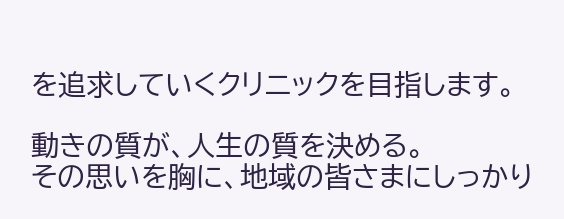を追求していくクリニックを目指します。

動きの質が、人生の質を決める。
その思いを胸に、地域の皆さまにしっかり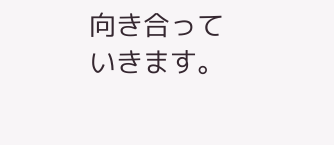向き合っていきます。